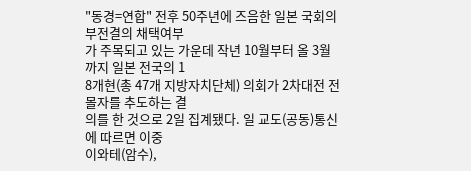"동경=연합" 전후 50주년에 즈음한 일본 국회의 부전결의 채택여부
가 주목되고 있는 가운데 작년 10월부터 올 3월까지 일본 전국의 1
8개현(총 47개 지방자치단체) 의회가 2차대전 전몰자를 추도하는 결
의를 한 것으로 2일 집계됐다. 일 교도(공동)통신에 따르면 이중
이와테(암수),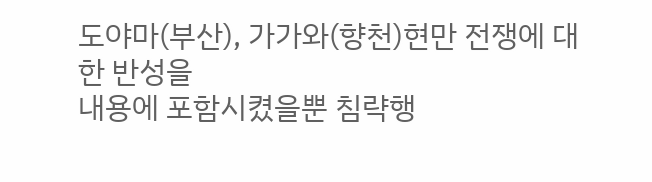도야마(부산), 가가와(향천)현만 전쟁에 대한 반성을
내용에 포함시켰을뿐 침략행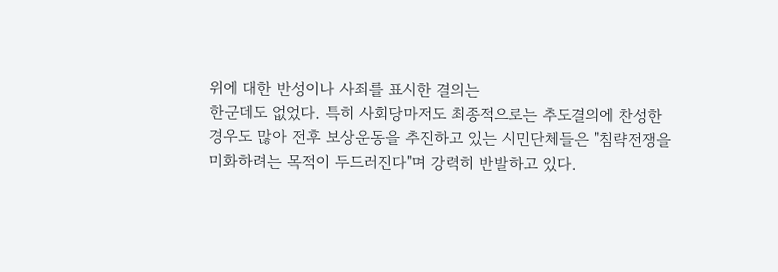위에 대한 반성이나 사죄를 표시한 결의는
한군데도 없었다. 특히 사회당마저도 최종적으로는 추도결의에 찬성한
경우도 많아 전후 보상운동을 추진하고 있는 시민단체들은 "침략전쟁을
미화하려는 목적이 두드러진다"며 강력히 반발하고 있다.